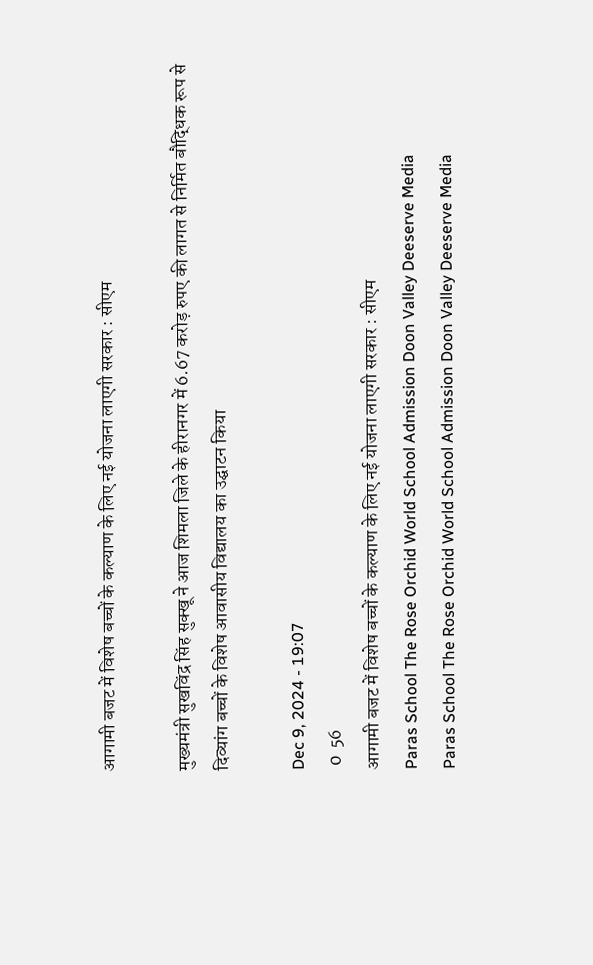आगामी बजट में विशेष बच्चों के कल्याण के लिए नई योजना लाएगी सरकार : सीएम

मुख्यमंत्री सुखविंद्र सिंह सुक्खू ने आज शिमला जिले के हीरानगर में 6.67 करोड़ रुपए की लागत से निर्मित बौद्धिक रूप से दिव्यांग बच्चों के विशेष आवासीय विद्यालय का उद्घाटन किया

Dec 9, 2024 - 19:07
 0  56
आगामी बजट में विशेष बच्चों के कल्याण के लिए नई योजना लाएगी सरकार : सीएम
Paras School The Rose Orchid World School Admission Doon Valley Deeserve Media
Paras School The Rose Orchid World School Admission Doon Valley Deeserve Media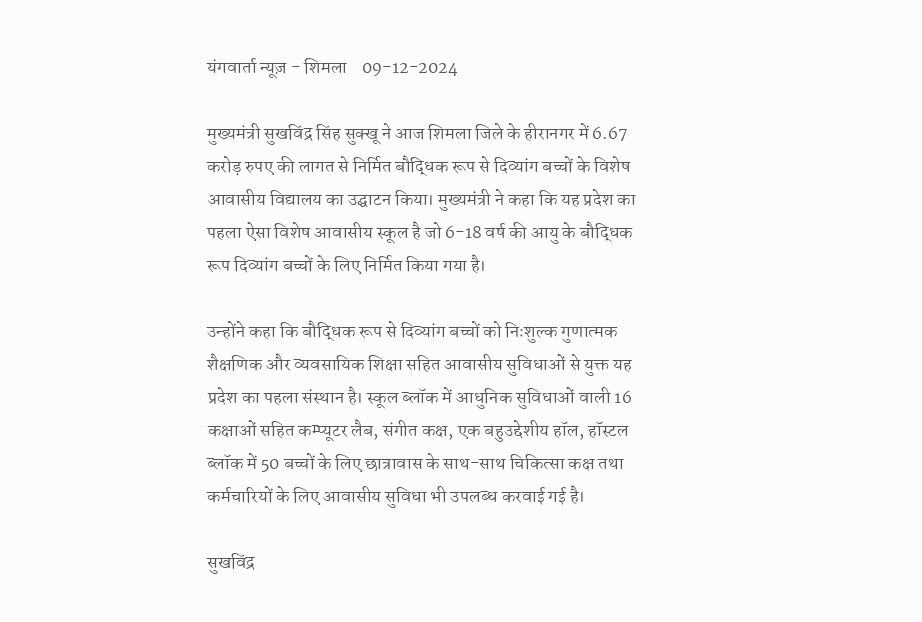यंगवार्ता न्यूज़ - शिमला    09-12-2024

मुख्यमंत्री सुखविंद्र सिंह सुक्खू ने आज शिमला जिले के हीरानगर में 6.67 करोड़ रुपए की लागत से निर्मित बौद्धिक रूप से दिव्यांग बच्चों के विशेष आवासीय विद्यालय का उद्घाटन किया। मुख्यमंत्री ने कहा कि यह प्रदेश का पहला ऐसा विशेष आवासीय स्कूल है जो 6-18 वर्ष की आयु के बौद्धिक रूप दिव्यांग बच्चों के लिए निर्मित किया गया है।

उन्होंने कहा कि बौद्धिक रूप से दिव्यांग बच्चों को निःशुल्क गुणात्मक शैक्षणिक और व्यवसायिक शिक्षा सहित आवासीय सुविधाओं से युक्त यह प्रदेश का पहला संस्थान है। स्कूल ब्लॉक में आधुनिक सुविधाओं वाली 16 कक्षाओं सहित कम्प्यूटर लैब, संगीत कक्ष, एक बहुउद्देशीय हॉल, हॉस्टल ब्लॉक में 50 बच्चों के लिए छात्रावास के साथ-साथ चिकित्सा कक्ष तथा कर्मचारियों के लिए आवासीय सुविधा भी उपलब्ध करवाई गई है।

सुखविंद्र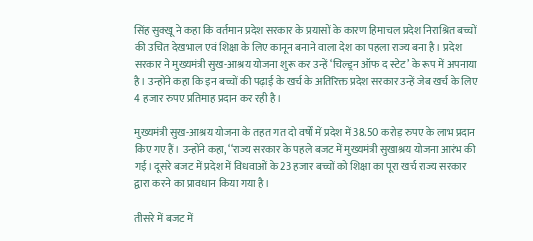सिंह सुक्खू ने कहा कि वर्तमान प्रदेश सरकार के प्रयासों के कारण हिमाचल प्रदेश निराश्रित बच्चों की उचित देखभाल एवं शिक्षा के लिए कानून बनाने वाला देश का पहला राज्य बना है। प्रदेश सरकार ने मुख्यमंत्री सुख-आश्रय योजना शुरू कर उन्हें ‘चिल्ड्रन ऑफ द स्टेट’ के रूप में अपनाया है। उन्होंने कहा कि इन बच्चों की पढ़ाई के खर्च के अतिरिक्त प्रदेश सरकार उन्हें जेब खर्च के लिए 4 हजार रुपए प्रतिमाह प्रदान कर रही है।

मुख्यमंत्री सुख-आश्रय योजना के तहत गत दो वर्षों में प्रदेश में 38.50 करोड़ रुपए के लाभ प्रदान किए गए हैं। उन्होंने कहा, ‘‘राज्य सरकार के पहले बजट में मुख्यमंत्री सुखाश्रय योजना आरंभ की गई। दूसरे बजट में प्रदेश में विधवाओं के 23 हजार बच्चों को शिक्षा का पूरा खर्च राज्य सरकार द्वारा करने का प्रावधान किया गया है।

तीसरे में बजट में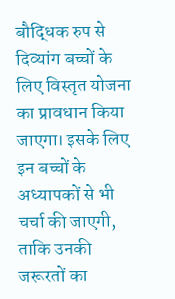बौद्धिक रुप से दिव्यांग बच्चों के लिए विस्तृत योजना का प्रावधान किया जाएगा। इसके लिए इन बच्चों के अध्यापकों से भी चर्चा की जाएगी, ताकि उनकी जरूरतों का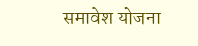समावेश योजना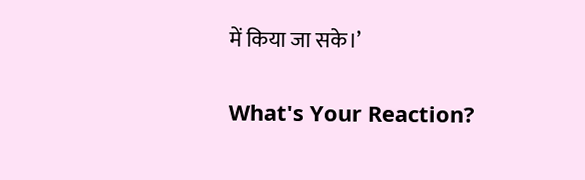में किया जा सके।’

What's Your Reaction?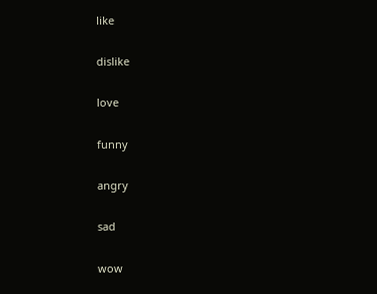like

dislike

love

funny

angry

sad

wow